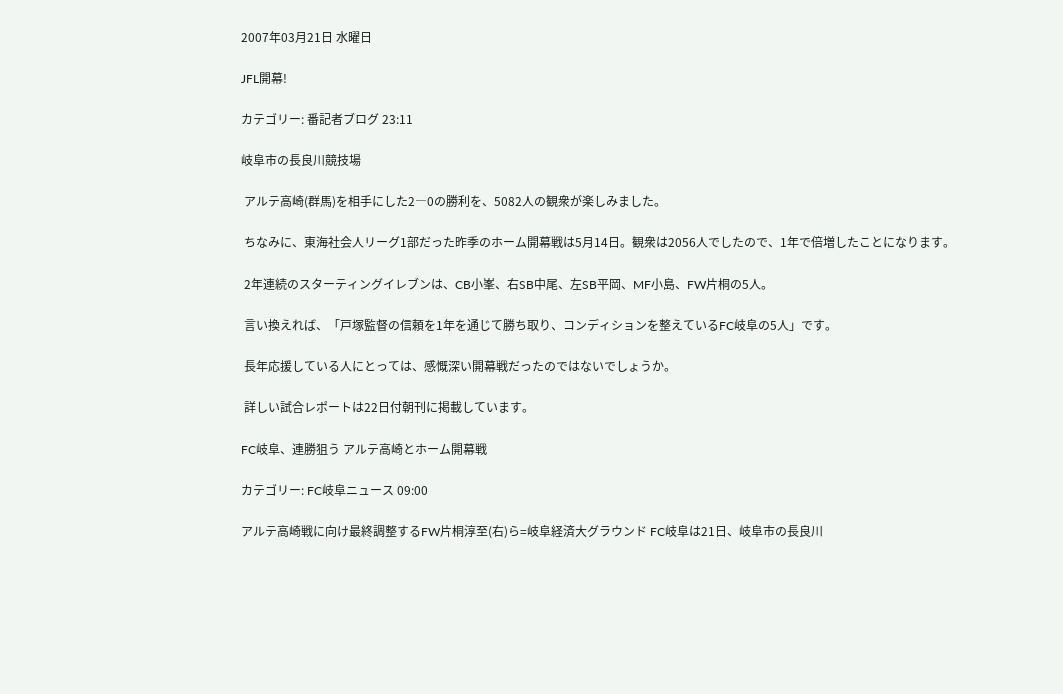2007年03月21日 水曜日

JFL開幕!

カテゴリー: 番記者ブログ 23:11

岐阜市の長良川競技場

 アルテ高崎(群馬)を相手にした2―0の勝利を、5082人の観衆が楽しみました。

 ちなみに、東海社会人リーグ1部だった昨季のホーム開幕戦は5月14日。観衆は2056人でしたので、1年で倍増したことになります。

 2年連続のスターティングイレブンは、CB小峯、右SB中尾、左SB平岡、MF小島、FW片桐の5人。

 言い換えれば、「戸塚監督の信頼を1年を通じて勝ち取り、コンディションを整えているFC岐阜の5人」です。

 長年応援している人にとっては、感慨深い開幕戦だったのではないでしょうか。

 詳しい試合レポートは22日付朝刊に掲載しています。

FC岐阜、連勝狙う アルテ高崎とホーム開幕戦

カテゴリー: FC岐阜ニュース 09:00

アルテ高崎戦に向け最終調整するFW片桐淳至(右)ら=岐阜経済大グラウンド FC岐阜は21日、岐阜市の長良川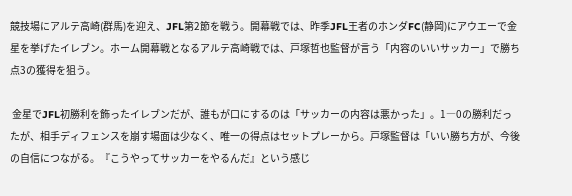競技場にアルテ高崎(群馬)を迎え、JFL第2節を戦う。開幕戦では、昨季JFL王者のホンダFC(静岡)にアウエーで金星を挙げたイレブン。ホーム開幕戦となるアルテ高崎戦では、戸塚哲也監督が言う「内容のいいサッカー」で勝ち点3の獲得を狙う。

 金星でJFL初勝利を飾ったイレブンだが、誰もが口にするのは「サッカーの内容は悪かった」。1―0の勝利だったが、相手ディフェンスを崩す場面は少なく、唯一の得点はセットプレーから。戸塚監督は「いい勝ち方が、今後の自信につながる。『こうやってサッカーをやるんだ』という感じ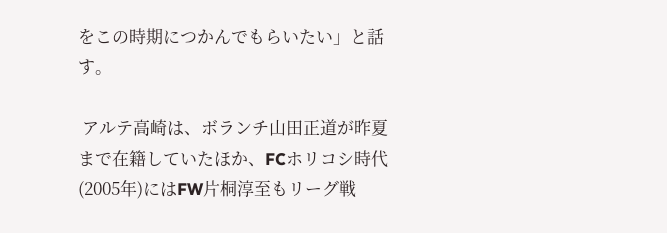をこの時期につかんでもらいたい」と話す。

 アルテ高崎は、ボランチ山田正道が昨夏まで在籍していたほか、FCホリコシ時代(2005年)にはFW片桐淳至もリーグ戦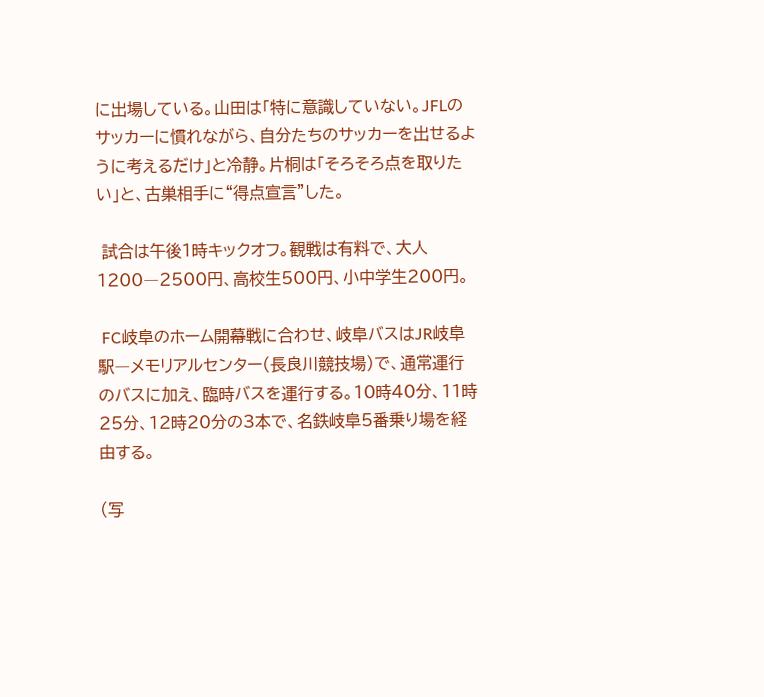に出場している。山田は「特に意識していない。JFLのサッカーに慣れながら、自分たちのサッカーを出せるように考えるだけ」と冷静。片桐は「そろそろ点を取りたい」と、古巣相手に“得点宣言”した。

 試合は午後1時キックオフ。観戦は有料で、大人1200―2500円、高校生500円、小中学生200円。

 FC岐阜のホーム開幕戦に合わせ、岐阜バスはJR岐阜駅―メモリアルセンター(長良川競技場)で、通常運行のバスに加え、臨時バスを運行する。10時40分、11時25分、12時20分の3本で、名鉄岐阜5番乗り場を経由する。

(写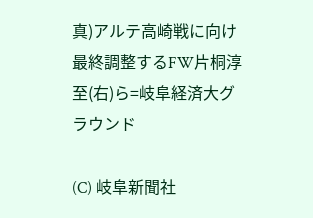真)アルテ高崎戦に向け最終調整するFW片桐淳至(右)ら=岐阜経済大グラウンド

(C) 岐阜新聞社